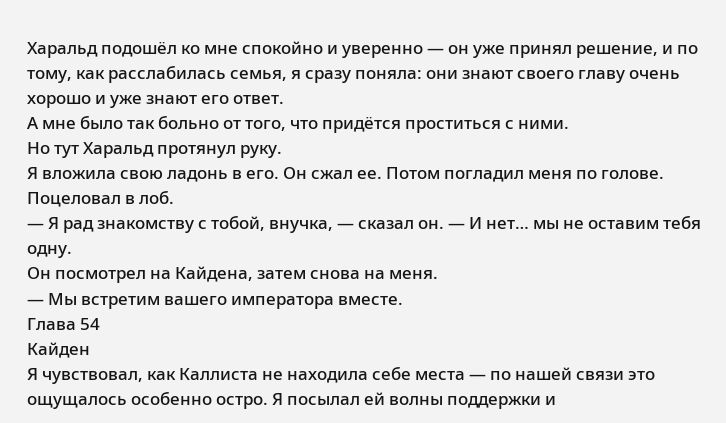Харальд подошёл ко мне спокойно и уверенно — он уже принял решение, и по тому, как расслабилась семья, я сразу поняла: они знают своего главу очень хорошо и уже знают его ответ.
А мне было так больно от того, что придётся проститься с ними.
Но тут Харальд протянул руку.
Я вложила свою ладонь в его. Он сжал ее. Потом погладил меня по голове. Поцеловал в лоб.
— Я рад знакомству с тобой, внучка, — сказал он. — И нет… мы не оставим тебя одну.
Он посмотрел на Кайдена, затем снова на меня.
— Мы встретим вашего императора вместе.
Глава 54
Кайден
Я чувствовал, как Каллиста не находила себе места — по нашей связи это ощущалось особенно остро. Я посылал ей волны поддержки и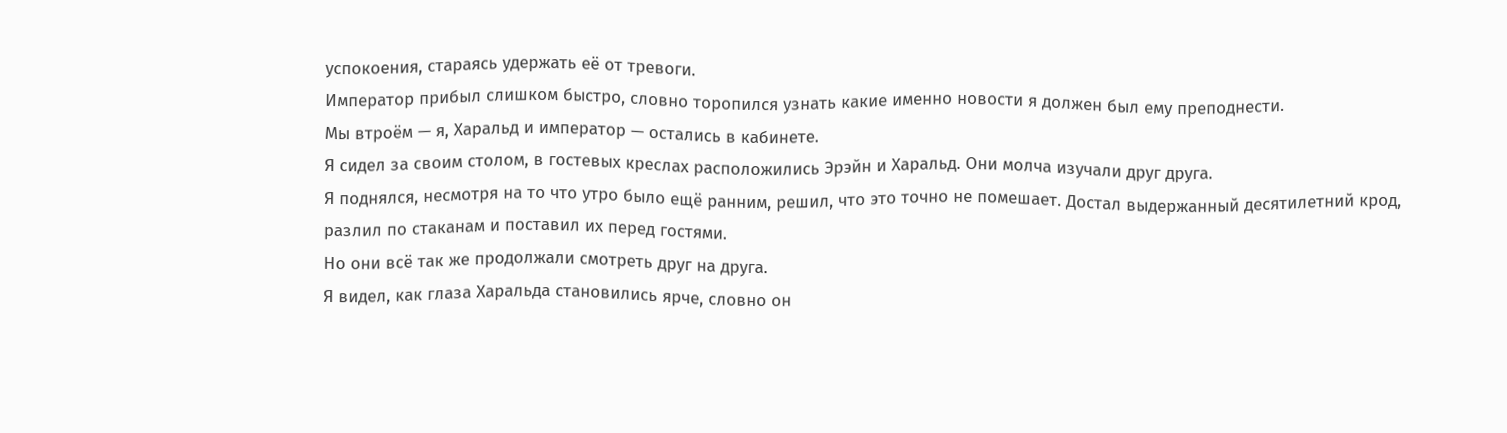успокоения, стараясь удержать её от тревоги.
Император прибыл слишком быстро, словно торопился узнать какие именно новости я должен был ему преподнести.
Мы втроём — я, Харальд и император — остались в кабинете.
Я сидел за своим столом, в гостевых креслах расположились Эрэйн и Харальд. Они молча изучали друг друга.
Я поднялся, несмотря на то что утро было ещё ранним, решил, что это точно не помешает. Достал выдержанный десятилетний крод, разлил по стаканам и поставил их перед гостями.
Но они всё так же продолжали смотреть друг на друга.
Я видел, как глаза Харальда становились ярче, словно он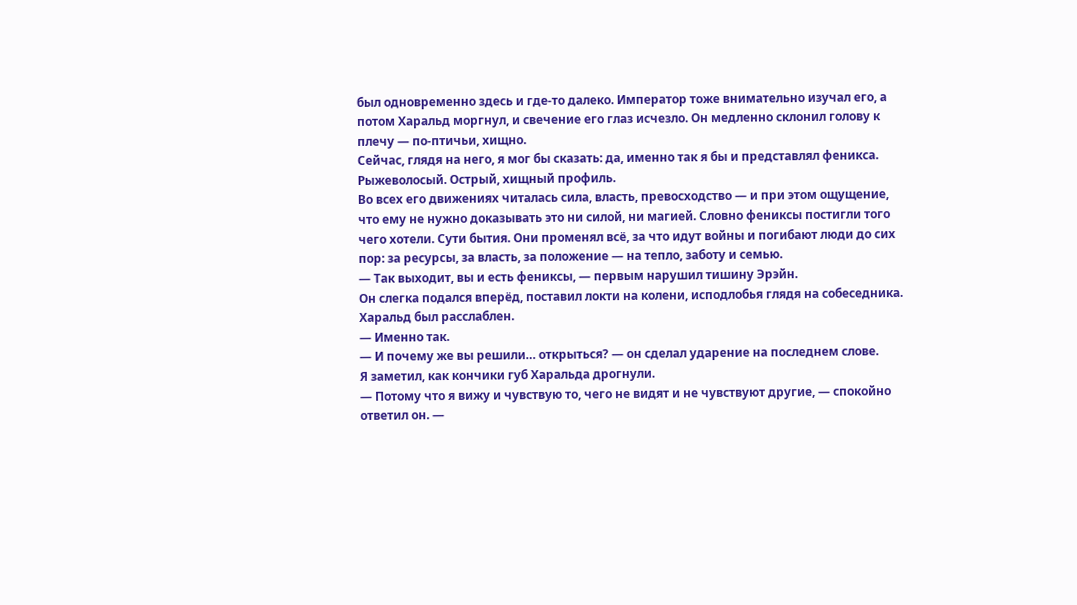был одновременно здесь и где-то далеко. Император тоже внимательно изучал его, а потом Харальд моргнул, и свечение его глаз исчезло. Он медленно склонил голову к плечу — по-птичьи, хищно.
Сейчас, глядя на него, я мог бы сказать: да, именно так я бы и представлял феникса. Рыжеволосый. Острый, хищный профиль.
Во всех его движениях читалась сила, власть, превосходство — и при этом ощущение, что ему не нужно доказывать это ни силой, ни магией. Словно фениксы постигли того чего хотели. Сути бытия. Они променял всё, за что идут войны и погибают люди до сих пор: за ресурсы, за власть, за положение — на тепло, заботу и семью.
— Так выходит, вы и есть фениксы, — первым нарушил тишину Эрэйн.
Он слегка подался вперёд, поставил локти на колени, исподлобья глядя на собеседника.
Харальд был расслаблен.
— Именно так.
— И почему же вы решили… открыться? — он сделал ударение на последнем слове.
Я заметил, как кончики губ Харальда дрогнули.
— Потому что я вижу и чувствую то, чего не видят и не чувствуют другие, — спокойно ответил он. —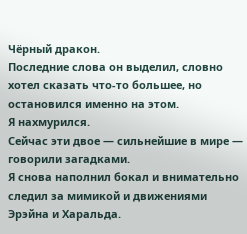Чёрный дракон.
Последние слова он выделил, словно хотел сказать что-то большее, но остановился именно на этом.
Я нахмурился.
Сейчас эти двое — сильнейшие в мире — говорили загадками.
Я снова наполнил бокал и внимательно следил за мимикой и движениями Эрэйна и Харальда.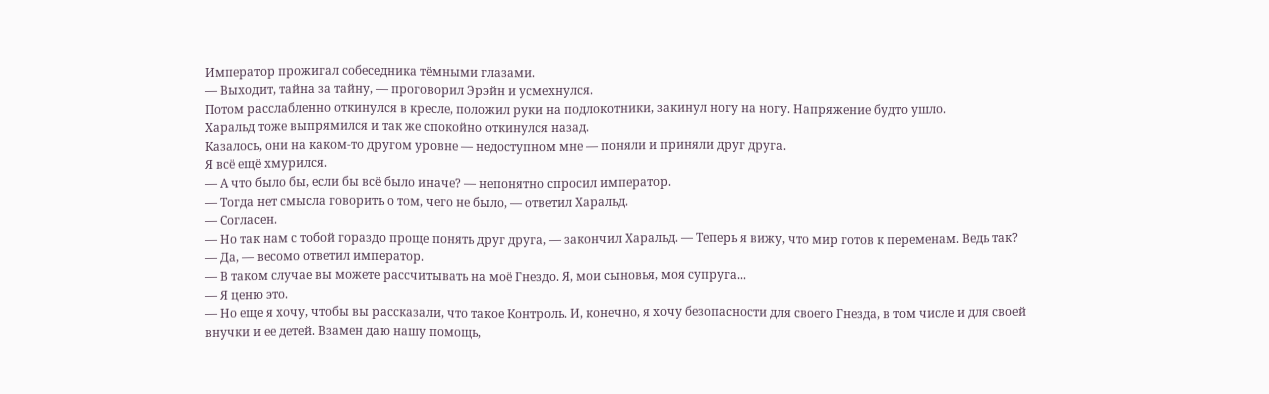Император прожигал собеседника тёмными глазами.
— Выходит, тайна за тайну, — проговорил Эрэйн и усмехнулся.
Потом расслабленно откинулся в кресле, положил руки на подлокотники, закинул ногу на ногу. Напряжение будто ушло.
Харальд тоже выпрямился и так же спокойно откинулся назад.
Казалось, они на каком-то другом уровне — недоступном мне — поняли и приняли друг друга.
Я всё ещё хмурился.
— А что было бы, если бы всё было иначе? — непонятно спросил император.
— Тогда нет смысла говорить о том, чего не было, — ответил Харальд.
— Согласен.
— Но так нам с тобой гораздо проще понять друг друга, — закончил Харальд. — Теперь я вижу, что мир готов к переменам. Ведь так?
— Да, — весомо ответил император.
— В таком случае вы можете рассчитывать на моё Гнездо. Я, мои сыновья, моя супруга...
— Я ценю это.
— Но еще я хочу, чтобы вы рассказали, что такое Контроль. И, конечно, я хочу безопасности для своего Гнезда, в том числе и для своей внучки и ее детей. Взамен даю нашу помощь,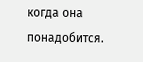когда она понадобится.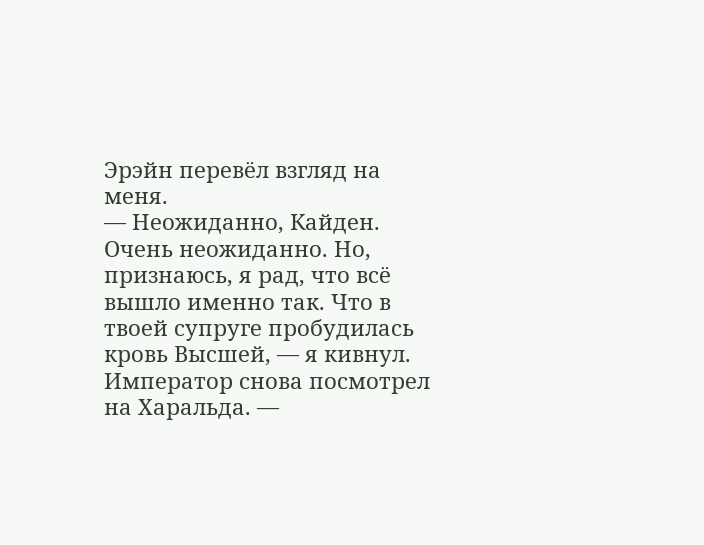Эрэйн перевёл взгляд на меня.
— Неожиданно, Кайден. Очень неожиданно. Но, признаюсь, я рад, что всё вышло именно так. Что в твоей супруге пробудилась кровь Высшей, — я кивнул. Император снова посмотрел на Харальда. —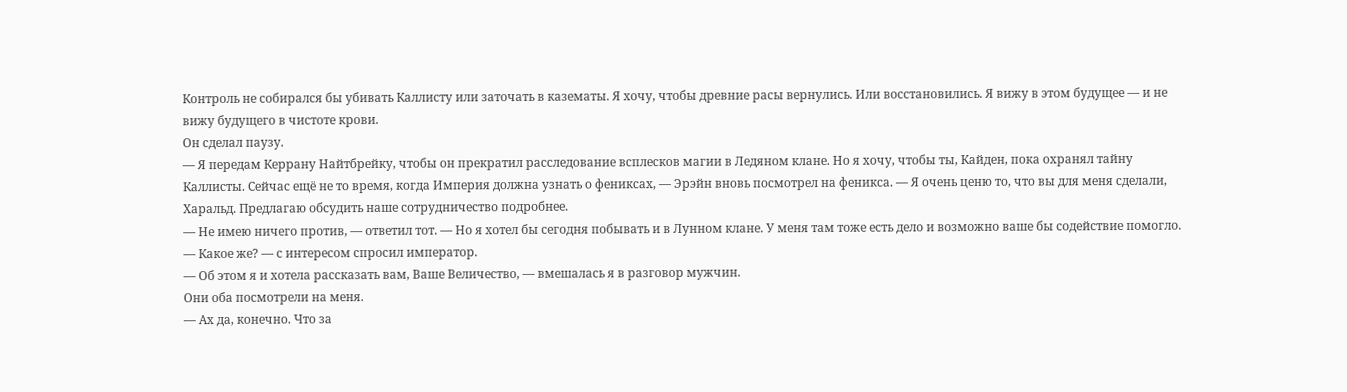Контроль не собирался бы убивать Каллисту или заточать в казематы. Я хочу, чтобы древние расы вернулись. Или восстановились. Я вижу в этом будущее — и не вижу будущего в чистоте крови.
Он сделал паузу.
— Я передам Керрану Найтбрейку, чтобы он прекратил расследование всплесков магии в Ледяном клане. Но я хочу, чтобы ты, Кайден, пока охранял тайну Каллисты. Сейчас ещё не то время, когда Империя должна узнать о фениксах, — Эрэйн вновь посмотрел на феникса. — Я очень ценю то, что вы для меня сделали, Харальд. Предлагаю обсудить наше сотрудничество подробнее.
— Не имею ничего против, — ответил тот. — Но я хотел бы сегодня побывать и в Лунном клане. У меня там тоже есть дело и возможно ваше бы содействие помогло.
— Какое же? — с интересом спросил император.
— Об этом я и хотела рассказать вам, Ваше Величество, — вмешалась я в разговор мужчин.
Они оба посмотрели на меня.
— Ах да, конечно. Что за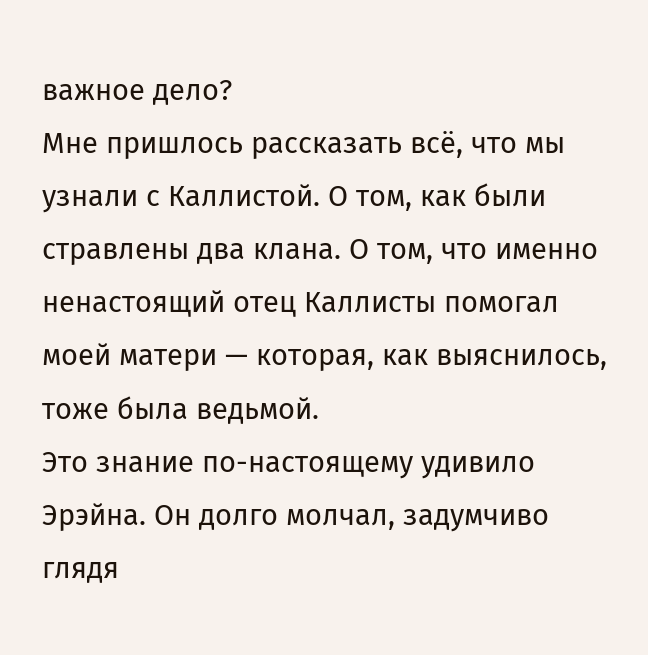важное дело?
Мне пришлось рассказать всё, что мы узнали с Каллистой. О том, как были стравлены два клана. О том, что именно ненастоящий отец Каллисты помогал моей матери — которая, как выяснилось, тоже была ведьмой.
Это знание по-настоящему удивило Эрэйна. Он долго молчал, задумчиво глядя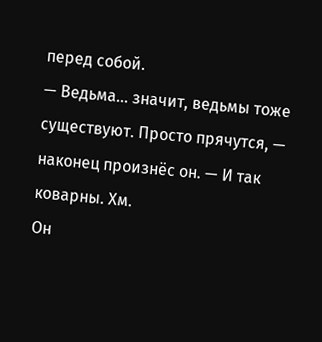перед собой.
— Ведьма… значит, ведьмы тоже существуют. Просто прячутся, — наконец произнёс он. — И так коварны. Хм.
Он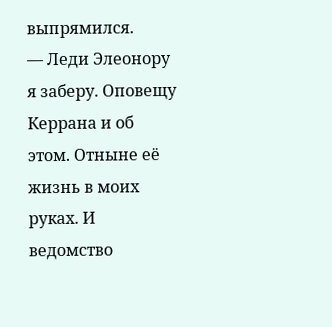выпрямился.
— Леди Элеонору я заберу. Оповещу Керрана и об этом. Отныне её жизнь в моих руках. И ведомство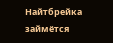Найтбрейка займётся